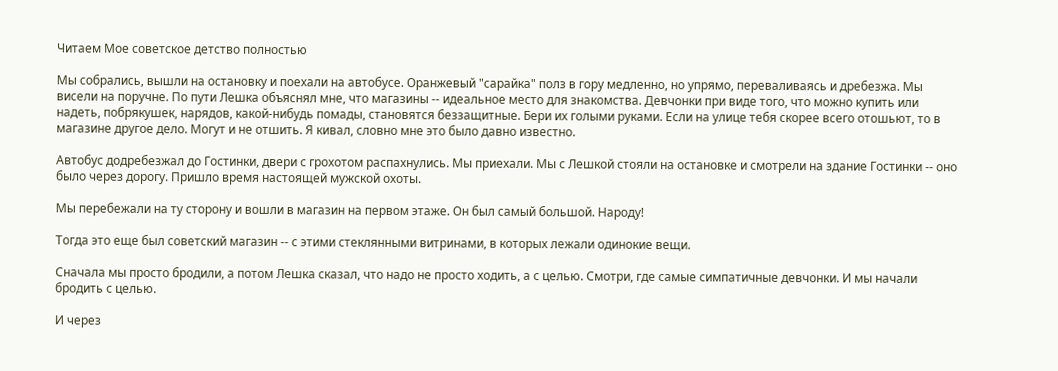Читаем Мое советское детство полностью

Мы собрались, вышли на остановку и поехали на автобусе. Оранжевый "сарайка" полз в гору медленно, но упрямо, переваливаясь и дребезжа. Мы висели на поручне. По пути Лешка объяснял мне, что магазины -- идеальное место для знакомства. Девчонки при виде того, что можно купить или надеть, побрякушек, нарядов, какой-нибудь помады, становятся беззащитные. Бери их голыми руками. Если на улице тебя скорее всего отошьют, то в магазине другое дело. Могут и не отшить. Я кивал, словно мне это было давно известно.

Автобус додребезжал до Гостинки, двери с грохотом распахнулись. Мы приехали. Мы с Лешкой стояли на остановке и смотрели на здание Гостинки -- оно было через дорогу. Пришло время настоящей мужской охоты.

Мы перебежали на ту сторону и вошли в магазин на первом этаже. Он был самый большой. Народу!

Тогда это еще был советский магазин -- с этими стеклянными витринами, в которых лежали одинокие вещи.

Сначала мы просто бродили, а потом Лешка сказал, что надо не просто ходить, а с целью. Смотри, где самые симпатичные девчонки. И мы начали бродить с целью.

И через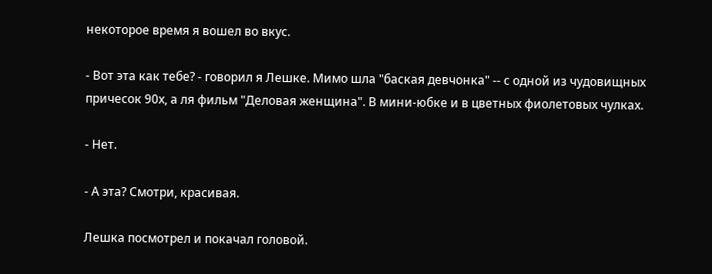некоторое время я вошел во вкус.

- Вот эта как тебе? - говорил я Лешке. Мимо шла "баская девчонка" -- с одной из чудовищных причесок 90х, а ля фильм "Деловая женщина". В мини-юбке и в цветных фиолетовых чулках.

- Нет.

- А эта? Смотри, красивая.

Лешка посмотрел и покачал головой.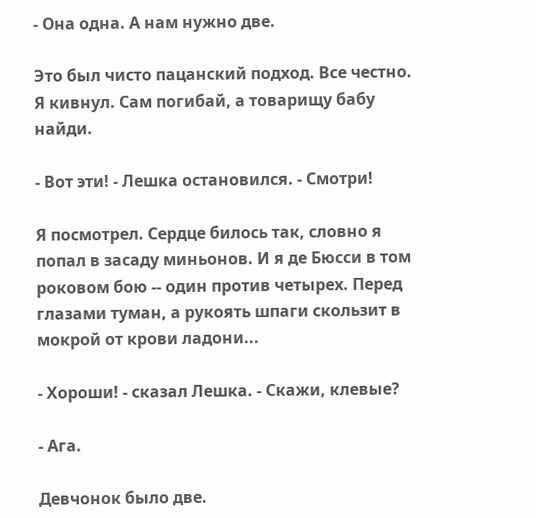- Она одна. А нам нужно две.

Это был чисто пацанский подход. Все честно. Я кивнул. Сам погибай, а товарищу бабу найди.

- Вот эти! - Лешка остановился. - Смотри!

Я посмотрел. Сердце билось так, словно я попал в засаду миньонов. И я де Бюсси в том роковом бою -- один против четырех. Перед глазами туман, а рукоять шпаги скользит в мокрой от крови ладони...

- Хороши! - сказал Лешка. - Скажи, клевые?

- Ага.

Девчонок было две.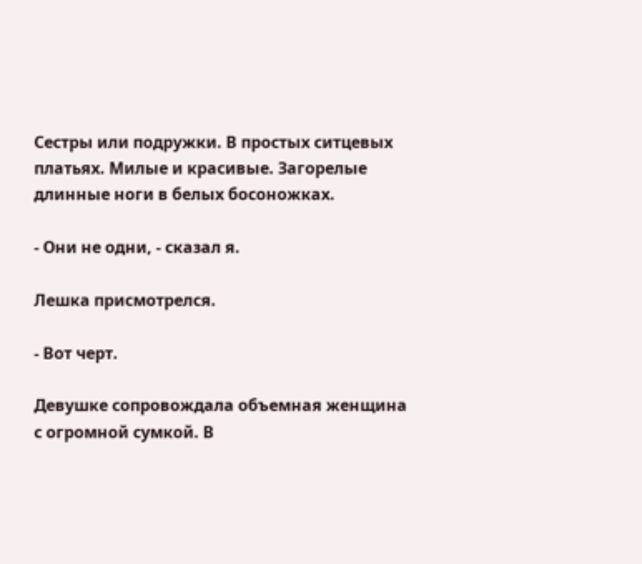Сестры или подружки. В простых ситцевых платьях. Милые и красивые. Загорелые длинные ноги в белых босоножках.

- Они не одни, - сказал я.

Лешка присмотрелся.

- Вот черт.

Девушке сопровождала объемная женщина с огромной сумкой. В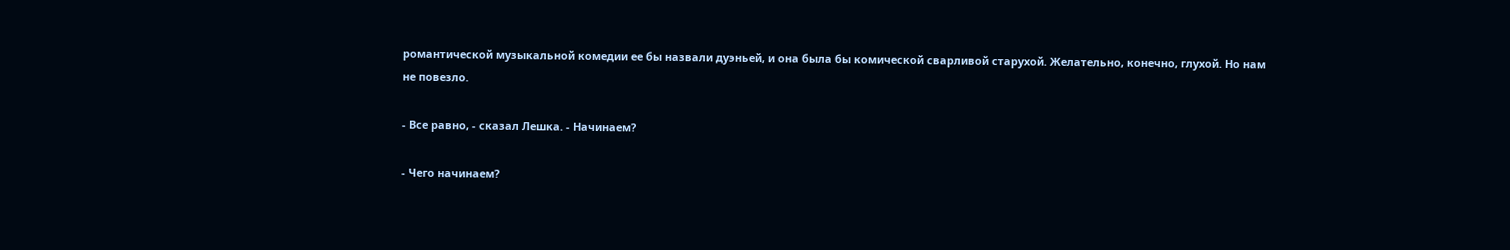романтической музыкальной комедии ее бы назвали дуэньей, и она была бы комической сварливой старухой. Желательно, конечно, глухой. Но нам не повезло.

- Все равно, - сказал Лешка. - Начинаем?

- Чего начинаем?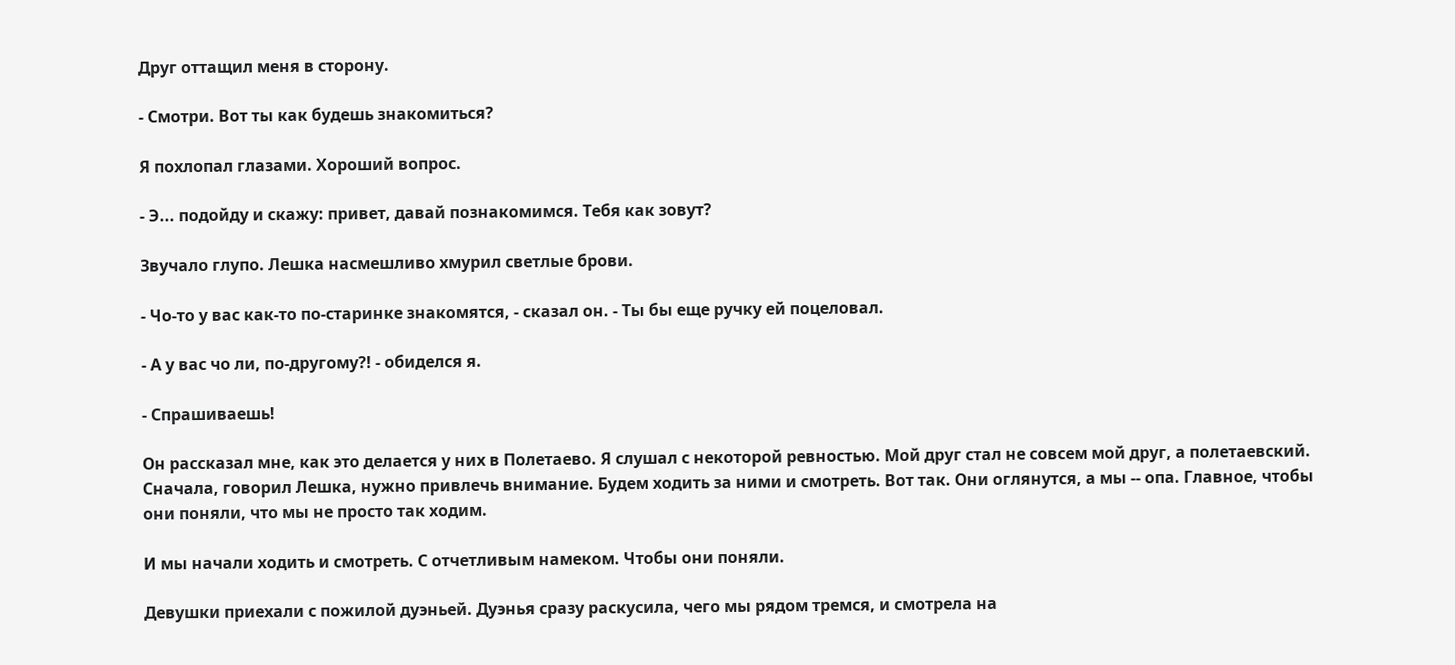Друг оттащил меня в сторону.

- Смотри. Вот ты как будешь знакомиться?

Я похлопал глазами. Хороший вопрос.

- Э... подойду и скажу: привет, давай познакомимся. Тебя как зовут?

Звучало глупо. Лешка насмешливо хмурил светлые брови.

- Чо-то у вас как-то по-старинке знакомятся, - сказал он. - Ты бы еще ручку ей поцеловал.

- А у вас чо ли, по-другому?! - обиделся я.

- Спрашиваешь!

Он рассказал мне, как это делается у них в Полетаево. Я слушал с некоторой ревностью. Мой друг стал не совсем мой друг, а полетаевский. Сначала, говорил Лешка, нужно привлечь внимание. Будем ходить за ними и смотреть. Вот так. Они оглянутся, а мы -- опа. Главное, чтобы они поняли, что мы не просто так ходим.

И мы начали ходить и смотреть. С отчетливым намеком. Чтобы они поняли.

Девушки приехали с пожилой дуэньей. Дуэнья сразу раскусила, чего мы рядом тремся, и смотрела на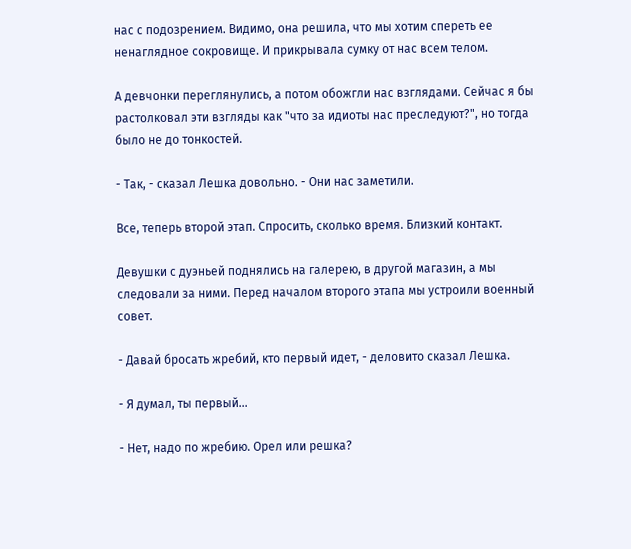нас с подозрением. Видимо, она решила, что мы хотим спереть ее ненаглядное сокровище. И прикрывала сумку от нас всем телом.

А девчонки переглянулись, а потом обожгли нас взглядами. Сейчас я бы растолковал эти взгляды как "что за идиоты нас преследуют?", но тогда было не до тонкостей.

- Так, - сказал Лешка довольно. - Они нас заметили.

Все, теперь второй этап. Спросить, сколько время. Близкий контакт.

Девушки с дуэньей поднялись на галерею, в другой магазин, а мы следовали за ними. Перед началом второго этапа мы устроили военный совет.

- Давай бросать жребий, кто первый идет, - деловито сказал Лешка.

- Я думал, ты первый...

- Нет, надо по жребию. Орел или решка?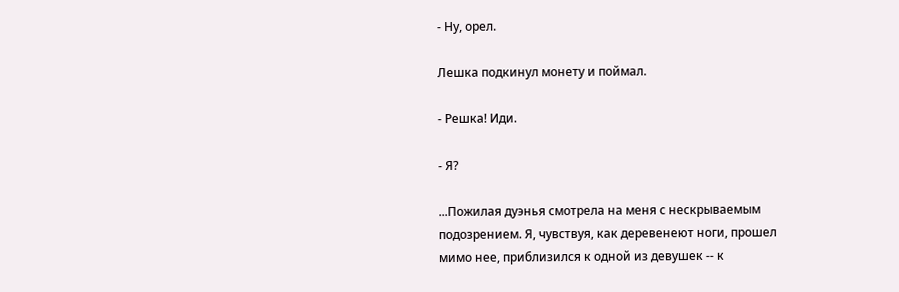- Ну, орел.

Лешка подкинул монету и поймал.

- Решка! Иди.

- Я?

...Пожилая дуэнья смотрела на меня с нескрываемым подозрением. Я, чувствуя, как деревенеют ноги, прошел мимо нее, приблизился к одной из девушек -- к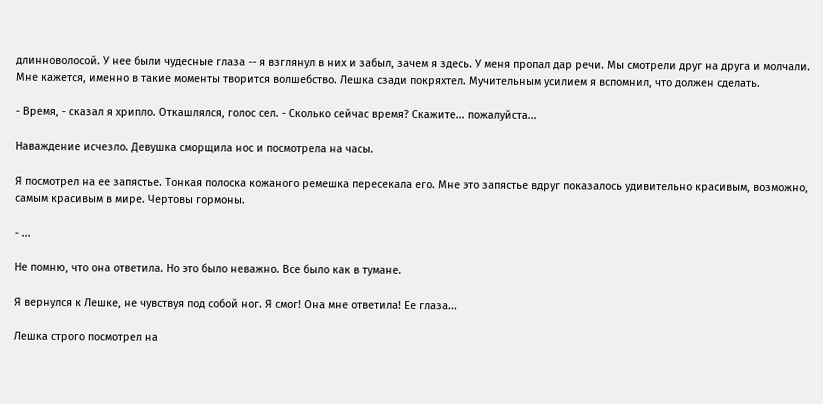длинноволосой. У нее были чудесные глаза -- я взглянул в них и забыл, зачем я здесь. У меня пропал дар речи. Мы смотрели друг на друга и молчали. Мне кажется, именно в такие моменты творится волшебство. Лешка сзади покряхтел. Мучительным усилием я вспомнил, что должен сделать.

- Время, - сказал я хрипло. Откашлялся, голос сел. - Сколько сейчас время? Скажите... пожалуйста...

Наваждение исчезло. Девушка сморщила нос и посмотрела на часы.

Я посмотрел на ее запястье. Тонкая полоска кожаного ремешка пересекала его. Мне это запястье вдруг показалось удивительно красивым, возможно, самым красивым в мире. Чертовы гормоны.

- ...

Не помню, что она ответила. Но это было неважно. Все было как в тумане.

Я вернулся к Лешке, не чувствуя под собой ног. Я смог! Она мне ответила! Ее глаза...

Лешка строго посмотрел на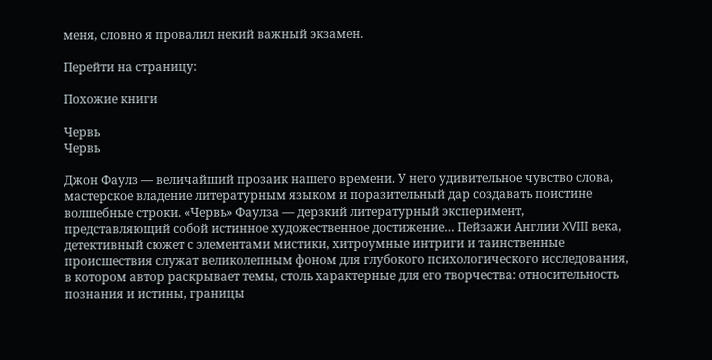меня, словно я провалил некий важный экзамен.

Перейти на страницу:

Похожие книги

Червь
Червь

Джон Фаулз — величайший прозаик нашего времени. У него удивительное чувство слова, мастерское владение литературным языком и поразительный дар создавать поистине волшебные строки. «Червь» Фаулза — дерзкий литературный эксперимент, представляющий собой истинное художественное достижение… Пейзажи Англии XVIII века, детективный сюжет с элементами мистики, хитроумные интриги и таинственные происшествия служат великолепным фоном для глубокого психологического исследования, в котором автор раскрывает темы, столь характерные для его творчества: относительность познания и истины, границы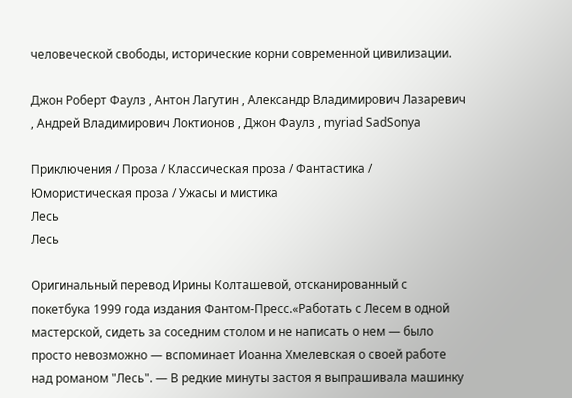человеческой свободы, исторические корни современной цивилизации.

Джон Роберт Фаулз , Антон Лагутин , Александр Владимирович Лазаревич , Андрей Владимирович Локтионов , Джон Фаулз , myriad SadSonya

Приключения / Проза / Классическая проза / Фантастика / Юмористическая проза / Ужасы и мистика
Лесь
Лесь

Оригинальный перевод Ирины Колташевой, отсканированный с покетбука 1999 года издания Фантом-Пресс.«Работать с Лесем в одной мастерской, сидеть за соседним столом и не написать о нем — было просто невозможно — вспоминает Иоанна Хмелевская о своей работе над романом "Лесь". — В редкие минуты застоя я выпрашивала машинку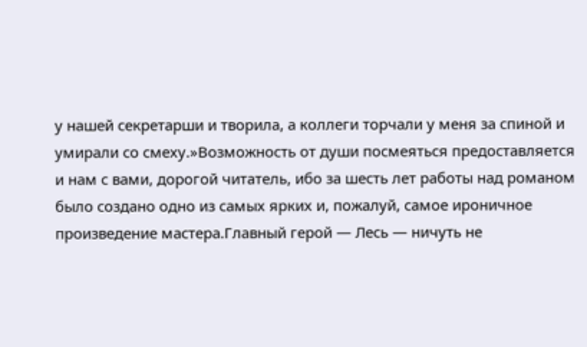у нашей секретарши и творила, а коллеги торчали у меня за спиной и умирали со смеху.»Возможность от души посмеяться предоставляется и нам с вами, дорогой читатель, ибо за шесть лет работы над романом было создано одно из самых ярких и, пожалуй, самое ироничное произведение мастера.Главный герой — Лесь — ничуть не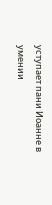уступает пани Иоанне в умении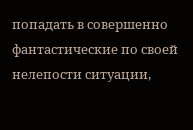попадать в совершенно фантастические по своей нелепости ситуации,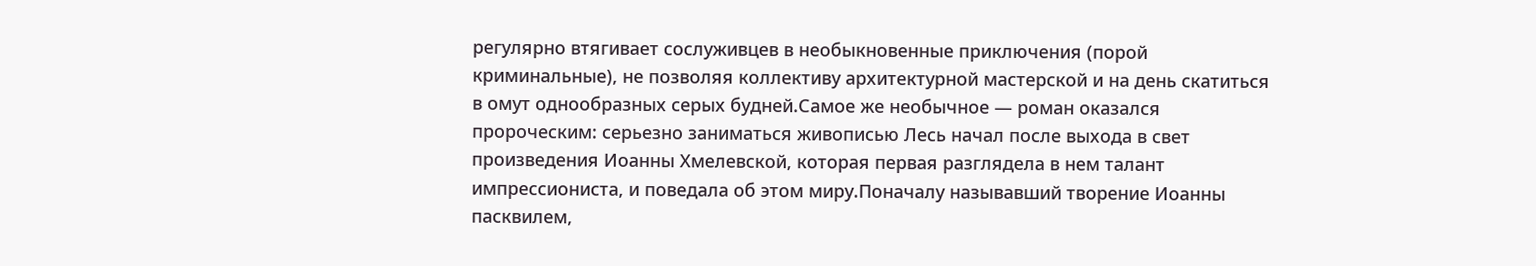регулярно втягивает сослуживцев в необыкновенные приключения (порой криминальные), не позволяя коллективу архитектурной мастерской и на день скатиться в омут однообразных серых будней.Самое же необычное — роман оказался пророческим: серьезно заниматься живописью Лесь начал после выхода в свет произведения Иоанны Хмелевской, которая первая разглядела в нем талант импрессиониста, и поведала об этом миру.Поначалу называвший творение Иоанны пасквилем,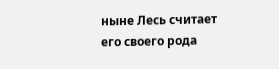ныне Лесь считает его своего рода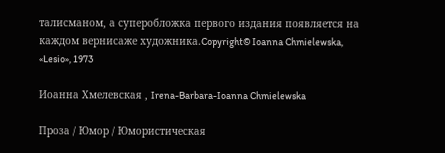талисманом, а суперобложка первого издания появляется на каждом вернисаже художника.Copyright© Ioanna Chmielewska, «Lesio», 1973

Иоанна Хмелевская , Irena-Barbara-Ioanna Chmielewska

Проза / Юмор / Юмористическая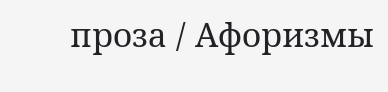проза / Афоризмы